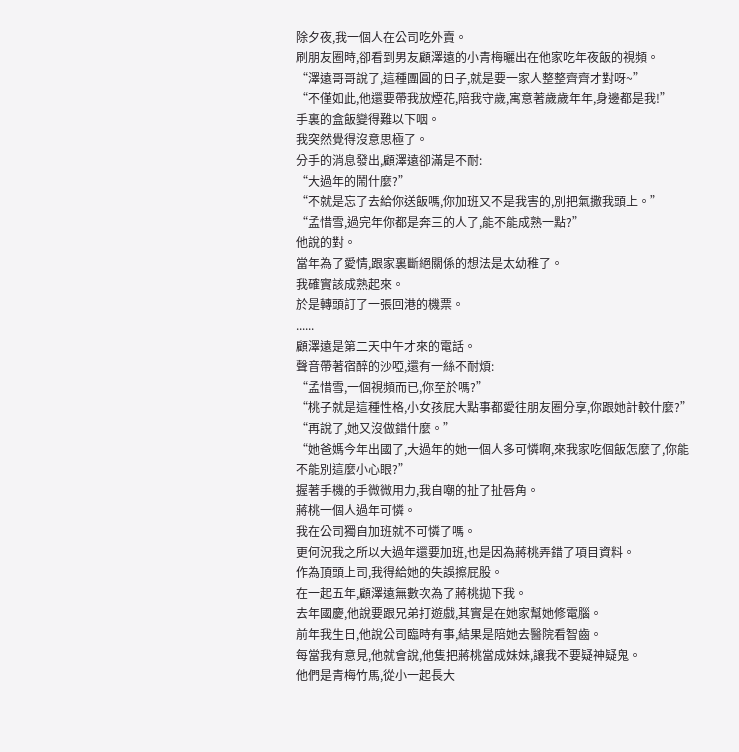除夕夜,我一個人在公司吃外賣。
刷朋友圈時,卻看到男友顧澤遠的小青梅曬出在他家吃年夜飯的視頻。
“澤遠哥哥說了,這種團圓的日子,就是要一家人整整齊齊才對呀~”
“不僅如此,他還要帶我放煙花,陪我守歲,寓意著歲歲年年,身邊都是我!”
手裏的盒飯變得難以下咽。
我突然覺得沒意思極了。
分手的消息發出,顧澤遠卻滿是不耐:
“大過年的鬧什麼?”
“不就是忘了去給你送飯嗎,你加班又不是我害的,別把氣撒我頭上。”
“孟惜雪,過完年你都是奔三的人了,能不能成熟一點?”
他說的對。
當年為了愛情,跟家裏斷絕關係的想法是太幼稚了。
我確實該成熟起來。
於是轉頭訂了一張回港的機票。
......
顧澤遠是第二天中午才來的電話。
聲音帶著宿醉的沙啞,還有一絲不耐煩:
“孟惜雪,一個視頻而已,你至於嗎?”
“桃子就是這種性格,小女孩屁大點事都愛往朋友圈分享,你跟她計較什麼?”
“再說了,她又沒做錯什麼。”
“她爸媽今年出國了,大過年的她一個人多可憐啊,來我家吃個飯怎麼了,你能不能別這麼小心眼?”
握著手機的手微微用力,我自嘲的扯了扯唇角。
蔣桃一個人過年可憐。
我在公司獨自加班就不可憐了嗎。
更何況我之所以大過年還要加班,也是因為蔣桃弄錯了項目資料。
作為頂頭上司,我得給她的失誤擦屁股。
在一起五年,顧澤遠無數次為了蔣桃拋下我。
去年國慶,他說要跟兄弟打遊戲,其實是在她家幫她修電腦。
前年我生日,他說公司臨時有事,結果是陪她去醫院看智齒。
每當我有意見,他就會說,他隻把蔣桃當成妹妹,讓我不要疑神疑鬼。
他們是青梅竹馬,從小一起長大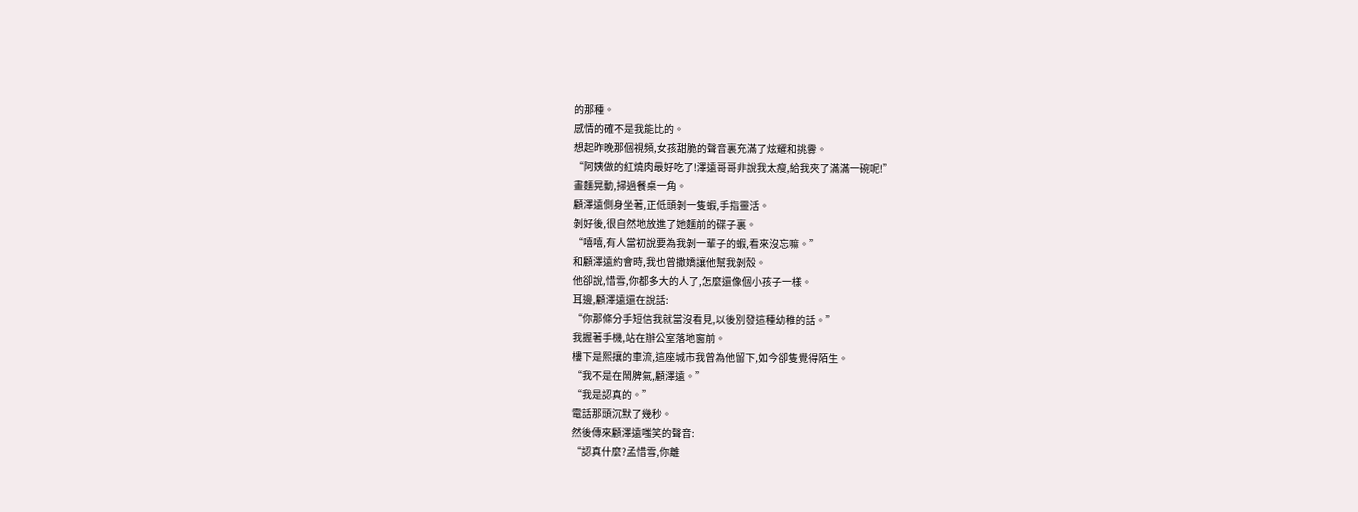的那種。
感情的確不是我能比的。
想起昨晚那個視頻,女孩甜脆的聲音裏充滿了炫耀和挑釁。
“阿姨做的紅燒肉最好吃了!澤遠哥哥非說我太瘦,給我夾了滿滿一碗呢!”
畫麵晃動,掃過餐桌一角。
顧澤遠側身坐著,正低頭剝一隻蝦,手指靈活。
剝好後,很自然地放進了她麵前的碟子裏。
“嘻嘻,有人當初說要為我剝一輩子的蝦,看來沒忘嘛。”
和顧澤遠約會時,我也曾撒嬌讓他幫我剝殼。
他卻說,惜雪,你都多大的人了,怎麼還像個小孩子一樣。
耳邊,顧澤遠還在說話:
“你那條分手短信我就當沒看見,以後別發這種幼稚的話。”
我握著手機,站在辦公室落地窗前。
樓下是熙攘的車流,這座城市我曾為他留下,如今卻隻覺得陌生。
“我不是在鬧脾氣,顧澤遠。”
“我是認真的。”
電話那頭沉默了幾秒。
然後傳來顧澤遠嗤笑的聲音:
“認真什麼?孟惜雪,你離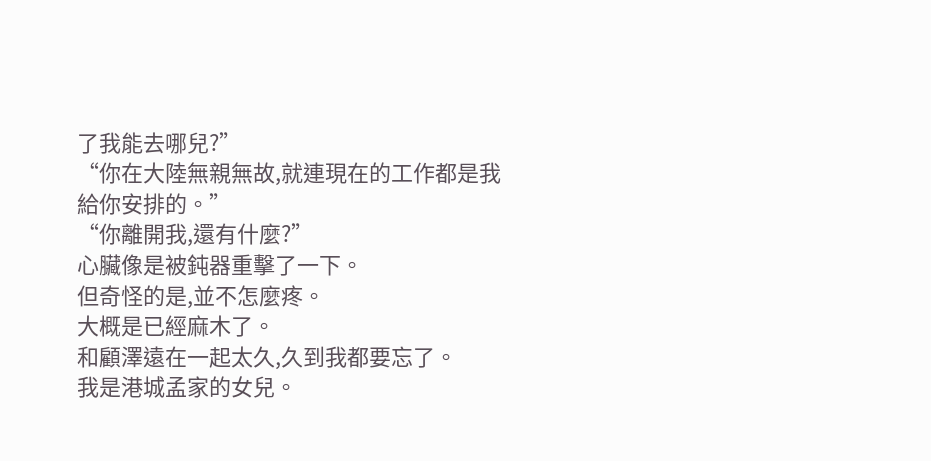了我能去哪兒?”
“你在大陸無親無故,就連現在的工作都是我給你安排的。”
“你離開我,還有什麼?”
心臟像是被鈍器重擊了一下。
但奇怪的是,並不怎麼疼。
大概是已經麻木了。
和顧澤遠在一起太久,久到我都要忘了。
我是港城孟家的女兒。